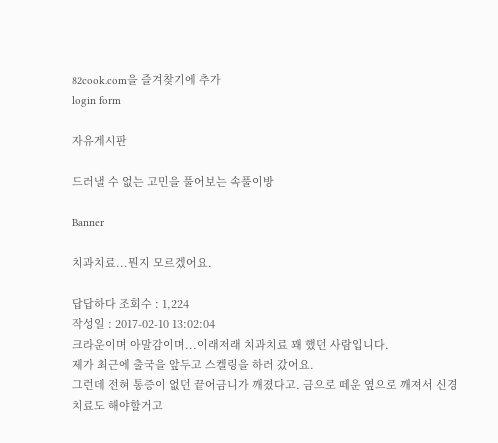82cook.com을 즐겨찾기에 추가
login form

자유게시판

드러낼 수 없는 고민을 풀어보는 속풀이방

Banner

치과치료...뭔지 모르겠어요.

답답하다 조회수 : 1,224
작성일 : 2017-02-10 13:02:04
크라운이며 아말감이며...이래저래 치과치료 꽤 했던 사람입니다.
제가 최근에 출국을 앞두고 스켈링을 하러 갔어요.
그런데 전혀 통증이 없던 끝어금니가 깨졌다고. 금으로 떼운 옆으로 깨져서 신경치료도 해야할거고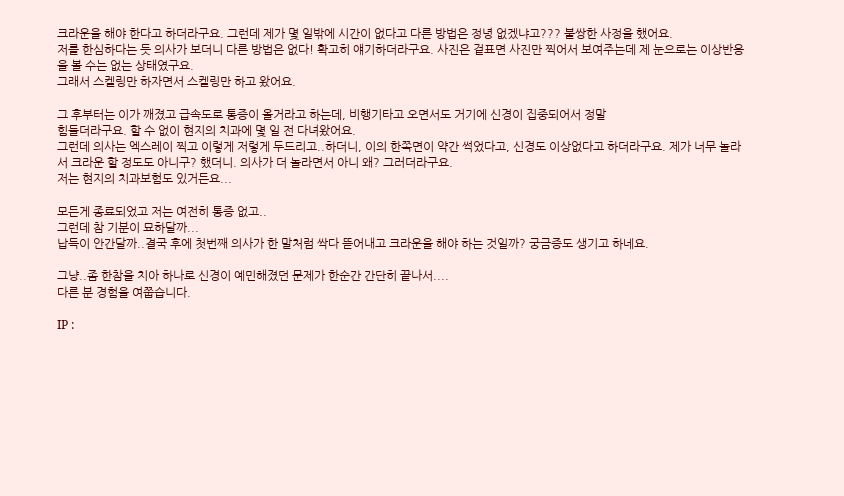크라운을 해야 한다고 하더라구요. 그런데 제가 몇 일밖에 시간이 없다고 다른 방법은 정녕 없겠냐고??? 불쌍한 사정을 했어요.
저를 한심하다는 듯 의사가 보더니 다른 방법은 없다! 확고히 얘기하더라구요. 사진은 겉표면 사진만 찍어서 보여주는데 제 눈으로는 이상반응을 볼 수는 없는 상태였구요.
그래서 스켈링만 하자면서 스켈링만 하고 왔어요.

그 후부터는 이가 깨졌고 급속도로 통증이 올거라고 하는데, 비행기타고 오면서도 거기에 신경이 집중되어서 정말
힘들더라구요. 할 수 없이 현지의 치과에 몇 일 전 다녀왔어요.
그런데 의사는 엑스레이 찍고 이렇게 저렇게 두드리고..하더니, 이의 한쪽면이 약간 썩었다고, 신경도 이상없다고 하더라구요. 제가 너무 놀라서 크라운 할 정도도 아니구? 했더니. 의사가 더 놀라면서 아니 왜? 그러더라구요.
저는 현지의 치과보험도 있거든요...

모든게 종료되었고 저는 여전히 통증 없고..
그런데 참 기분이 묘하달까...
납득이 안간달까..결국 후에 첫번째 의사가 한 말처럼 싹다 뜯어내고 크라운을 해야 하는 것일까? 궁금증도 생기고 하네요.

그냥..좀 한참을 치아 하나로 신경이 예민해졌던 문제가 한순간 간단히 끝나서....
다른 분 경험을 여쭙습니다.

IP :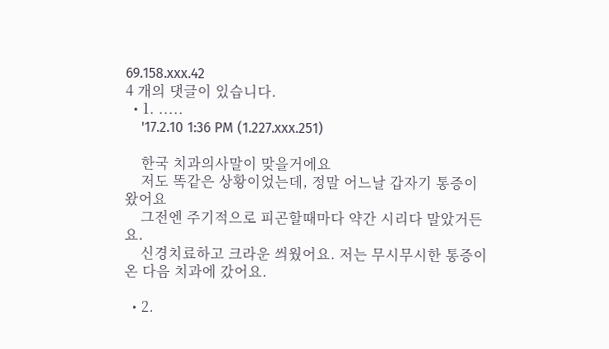69.158.xxx.42
4 개의 댓글이 있습니다.
  • 1. .....
    '17.2.10 1:36 PM (1.227.xxx.251)

    한국 치과의사말이 맞을거에요
    저도 똑같은 상황이었는데, 정말 어느날 갑자기 통증이 왔어요
    그전엔 주기적으로 피곤할때마다 약간 시리다 말았거든요.
    신경치료하고 크라운 씌웠어요. 저는 무시무시한 통증이 온 다음 치과에 갔어요.

  • 2.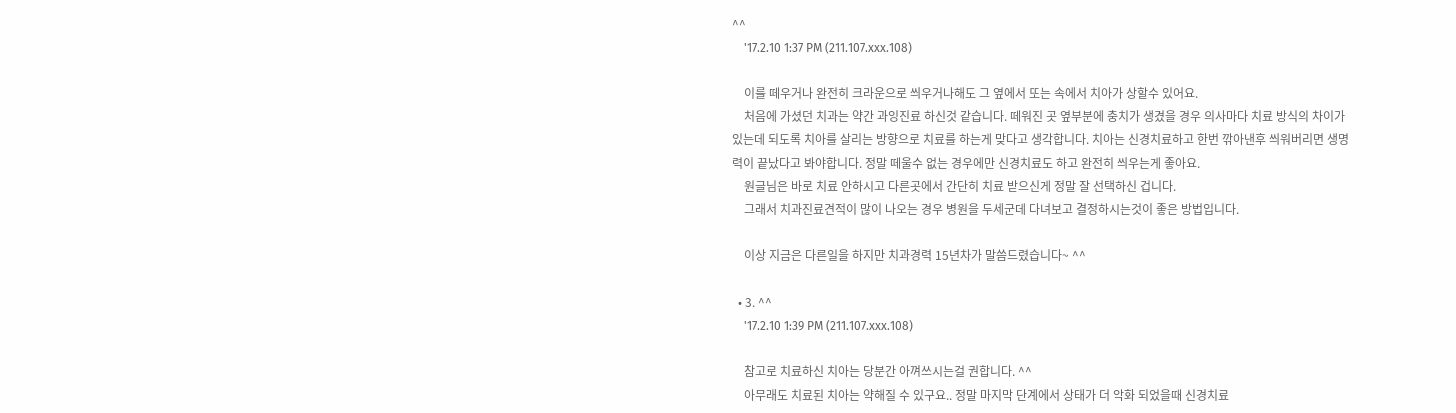^^
    '17.2.10 1:37 PM (211.107.xxx.108)

    이를 떼우거나 완전히 크라운으로 씌우거나해도 그 옆에서 또는 속에서 치아가 상할수 있어요.
    처음에 가셨던 치과는 약간 과잉진료 하신것 같습니다. 떼워진 곳 옆부분에 충치가 생겼을 경우 의사마다 치료 방식의 차이가 있는데 되도록 치아를 살리는 방향으로 치료를 하는게 맞다고 생각합니다. 치아는 신경치료하고 한번 깎아낸후 씌워버리면 생명력이 끝났다고 봐야합니다. 정말 떼울수 없는 경우에만 신경치료도 하고 완전히 씌우는게 좋아요.
    원글님은 바로 치료 안하시고 다른곳에서 간단히 치료 받으신게 정말 잘 선택하신 겁니다.
    그래서 치과진료견적이 많이 나오는 경우 병원을 두세군데 다녀보고 결정하시는것이 좋은 방법입니다.

    이상 지금은 다른일을 하지만 치과경력 15년차가 말씀드렸습니다~ ^^

  • 3. ^^
    '17.2.10 1:39 PM (211.107.xxx.108)

    참고로 치료하신 치아는 당분간 아껴쓰시는걸 권합니다. ^^
    아무래도 치료된 치아는 약해질 수 있구요.. 정말 마지막 단계에서 상태가 더 악화 되었을때 신경치료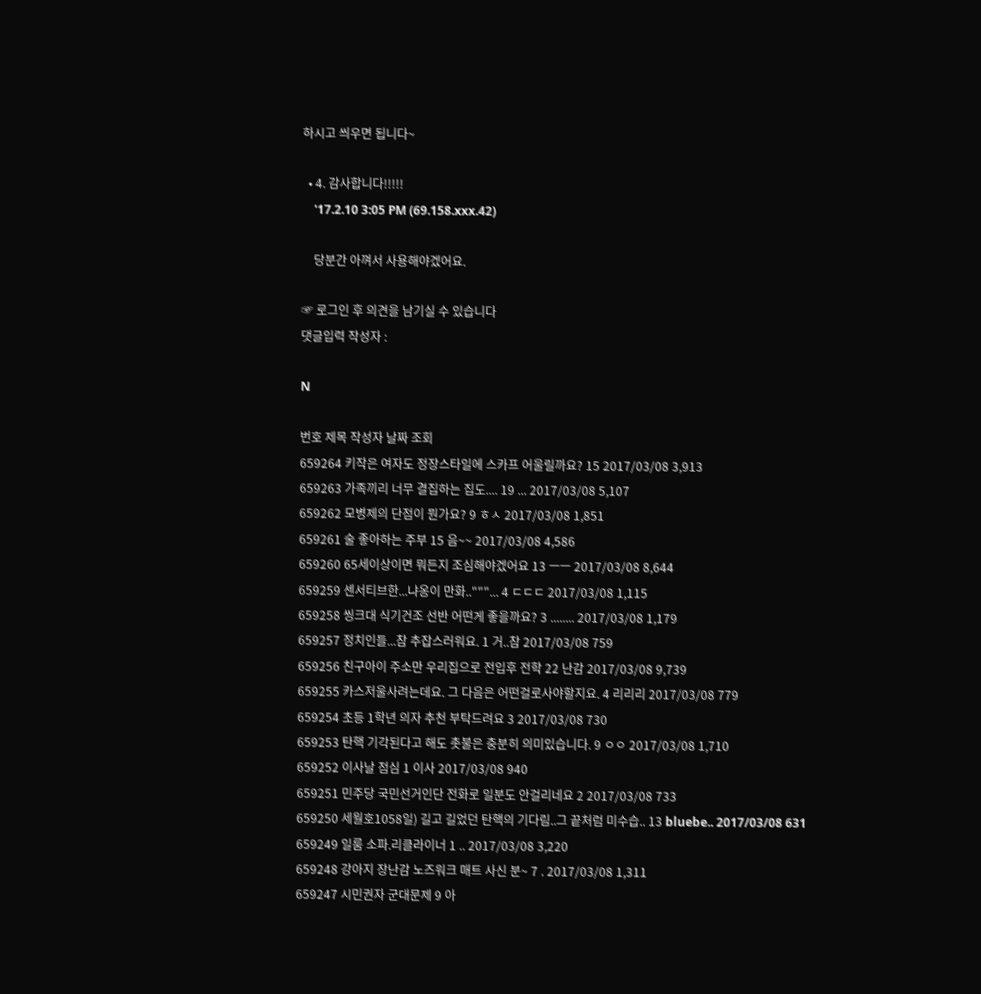하시고 씌우면 됩니다~

  • 4. 감사합니다!!!!!
    '17.2.10 3:05 PM (69.158.xxx.42)

    당분간 아껴서 사용해야겠어요.

☞ 로그인 후 의견을 남기실 수 있습니다
댓글입력 작성자 :

N

번호 제목 작성자 날짜 조회
659264 키작은 여자도 정장스타일에 스카프 어울릴까요? 15 2017/03/08 3,913
659263 가족끼리 너무 결집하는 집도.... 19 ... 2017/03/08 5,107
659262 모병제의 단점이 뭔가요? 9 ㅎㅅ 2017/03/08 1,851
659261 술 좋아하는 주부 15 음~~ 2017/03/08 4,586
659260 65세이상이면 뭐든지 조심해야겠어요 13 ㅡㅡ 2017/03/08 8,644
659259 센서티브한...냐옹이 만화.."""... 4 ㄷㄷㄷ 2017/03/08 1,115
659258 씽크대 식기건조 선반 어떤게 좋을까요? 3 ........ 2017/03/08 1,179
659257 정치인들...참 추잡스러워요. 1 거..참 2017/03/08 759
659256 친구아이 주소만 우리집으로 전입후 전학 22 난감 2017/03/08 9,739
659255 카스저울사려는데요. 그 다음은 어떤걸로사야할지요. 4 리리리 2017/03/08 779
659254 초등 1학년 의자 추천 부탁드려요 3 2017/03/08 730
659253 탄핵 기각된다고 해도 촛불은 충분히 의미있습니다. 9 ㅇㅇ 2017/03/08 1,710
659252 이사날 점심 1 이사 2017/03/08 940
659251 민주당 국민선거인단 전화로 일분도 안걸리네요 2 2017/03/08 733
659250 세월호1058일) 길고 길었던 탄핵의 기다림..그 끝처럼 미수습.. 13 bluebe.. 2017/03/08 631
659249 일룸 소파.리클라이너 1 .. 2017/03/08 3,220
659248 강아지 장난감 노즈워크 매트 사신 분~ 7 . 2017/03/08 1,311
659247 시민권자 군대문제 9 아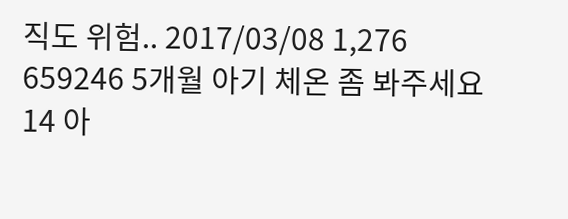직도 위험.. 2017/03/08 1,276
659246 5개월 아기 체온 좀 봐주세요 14 아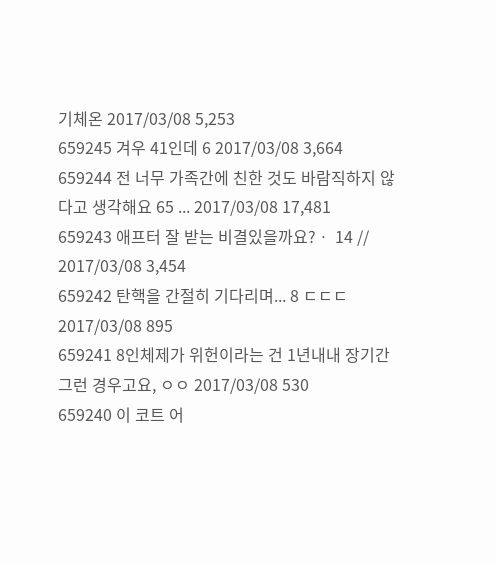기체온 2017/03/08 5,253
659245 겨우 41인데 6 2017/03/08 3,664
659244 전 너무 가족간에 친한 것도 바람직하지 않다고 생각해요 65 ... 2017/03/08 17,481
659243 애프터 잘 받는 비결있을까요?ㆍ 14 // 2017/03/08 3,454
659242 탄핵을 간절히 기다리며... 8 ㄷㄷㄷ 2017/03/08 895
659241 8인체제가 위헌이라는 건 1년내내 장기간 그런 경우고요, ㅇㅇ 2017/03/08 530
659240 이 코트 어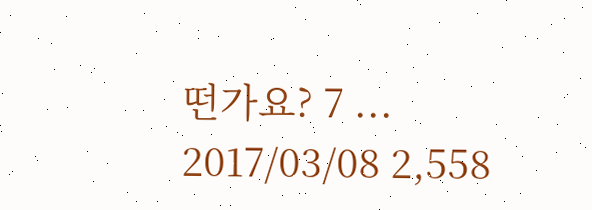떤가요? 7 ... 2017/03/08 2,558